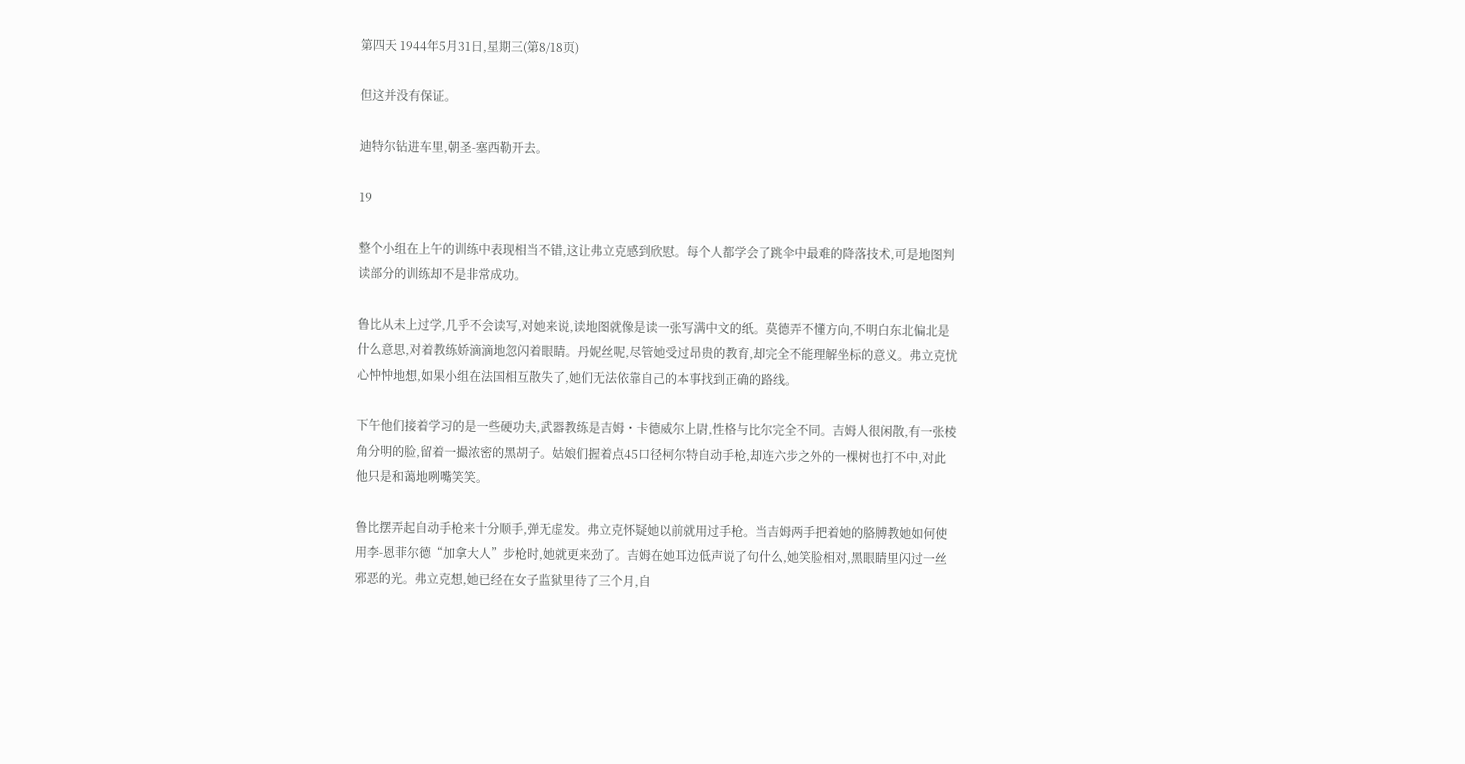第四天 1944年5月31日,星期三(第8/18页)

但这并没有保证。

迪特尔钻进车里,朝圣-塞西勒开去。

19

整个小组在上午的训练中表现相当不错,这让弗立克感到欣慰。每个人都学会了跳伞中最难的降落技术,可是地图判读部分的训练却不是非常成功。

鲁比从未上过学,几乎不会读写,对她来说,读地图就像是读一张写满中文的纸。莫德弄不懂方向,不明白东北偏北是什么意思,对着教练娇滴滴地忽闪着眼睛。丹妮丝呢,尽管她受过昂贵的教育,却完全不能理解坐标的意义。弗立克忧心忡忡地想,如果小组在法国相互散失了,她们无法依靠自己的本事找到正确的路线。

下午他们接着学习的是一些硬功夫,武器教练是吉姆・卡德威尔上尉,性格与比尔完全不同。吉姆人很闲散,有一张棱角分明的脸,留着一撮浓密的黑胡子。姑娘们握着点45口径柯尔特自动手枪,却连六步之外的一棵树也打不中,对此他只是和蔼地咧嘴笑笑。

鲁比摆弄起自动手枪来十分顺手,弹无虚发。弗立克怀疑她以前就用过手枪。当吉姆两手把着她的胳膊教她如何使用李-恩菲尔德“加拿大人”步枪时,她就更来劲了。吉姆在她耳边低声说了句什么,她笑脸相对,黑眼睛里闪过一丝邪恶的光。弗立克想,她已经在女子监狱里待了三个月,自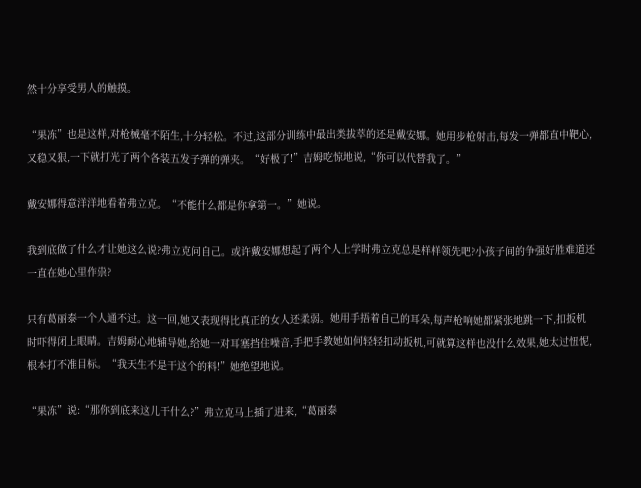然十分享受男人的触摸。

“果冻”也是这样,对枪械毫不陌生,十分轻松。不过,这部分训练中最出类拔萃的还是戴安娜。她用步枪射击,每发一弹都直中靶心,又稳又狠,一下就打光了两个各装五发子弹的弹夹。“好极了!”吉姆吃惊地说,“你可以代替我了。”

戴安娜得意洋洋地看着弗立克。“不能什么都是你拿第一。”她说。

我到底做了什么才让她这么说?弗立克问自己。或许戴安娜想起了两个人上学时弗立克总是样样领先吧?小孩子间的争强好胜难道还一直在她心里作祟?

只有葛丽泰一个人通不过。这一回,她又表现得比真正的女人还柔弱。她用手捂着自己的耳朵,每声枪响她都紧张地跳一下,扣扳机时吓得闭上眼睛。吉姆耐心地辅导她,给她一对耳塞挡住噪音,手把手教她如何轻轻扣动扳机,可就算这样也没什么效果,她太过忸怩,根本打不准目标。“我天生不是干这个的料!”她绝望地说。

“果冻”说:“那你到底来这儿干什么?”弗立克马上插了进来,“葛丽泰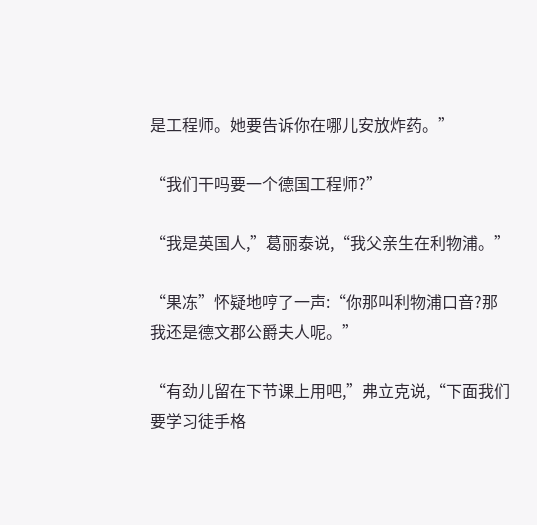是工程师。她要告诉你在哪儿安放炸药。”

“我们干吗要一个德国工程师?”

“我是英国人,”葛丽泰说,“我父亲生在利物浦。”

“果冻”怀疑地哼了一声:“你那叫利物浦口音?那我还是德文郡公爵夫人呢。”

“有劲儿留在下节课上用吧,”弗立克说,“下面我们要学习徒手格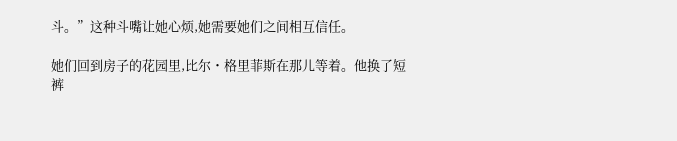斗。”这种斗嘴让她心烦,她需要她们之间相互信任。

她们回到房子的花园里,比尔・格里菲斯在那儿等着。他换了短裤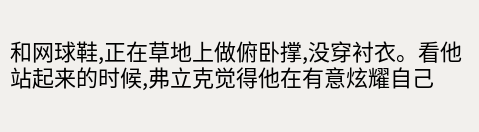和网球鞋,正在草地上做俯卧撑,没穿衬衣。看他站起来的时候,弗立克觉得他在有意炫耀自己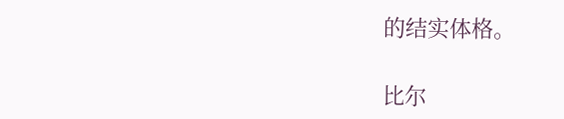的结实体格。

比尔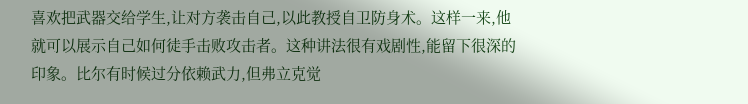喜欢把武器交给学生,让对方袭击自己,以此教授自卫防身术。这样一来,他就可以展示自己如何徒手击败攻击者。这种讲法很有戏剧性,能留下很深的印象。比尔有时候过分依赖武力,但弗立克觉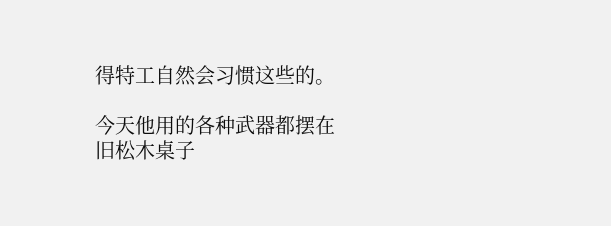得特工自然会习惯这些的。

今天他用的各种武器都摆在旧松木桌子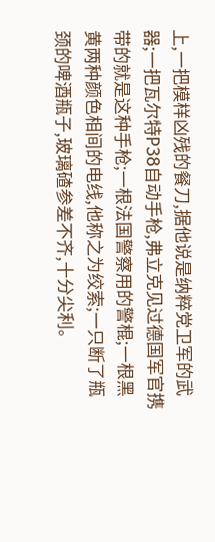上,一把模样凶残的餐刀,据他说是纳粹党卫军的武器;一把瓦尔特P38自动手枪,弗立克见过德国军官携带的就是这种手枪;一根法国警察用的警棍;一根黑黄两种颜色相间的电线,他称之为绞索;一只断了瓶颈的啤酒瓶子,玻璃碴参差不齐,十分尖利。